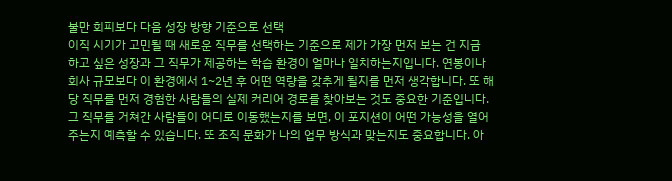불만 회피보다 다음 성장 방향 기준으로 선택
이직 시기가 고민될 때 새로운 직무를 선택하는 기준으로 제가 가장 먼저 보는 건 지금 하고 싶은 성장과 그 직무가 제공하는 학습 환경이 얼마나 일치하는지입니다. 연봉이나 회사 규모보다 이 환경에서 1~2년 후 어떤 역량을 갖추게 될지를 먼저 생각합니다. 또 해당 직무를 먼저 경험한 사람들의 실제 커리어 경로를 찾아보는 것도 중요한 기준입니다. 그 직무를 거쳐간 사람들이 어디로 이동했는지를 보면, 이 포지션이 어떤 가능성을 열어주는지 예측할 수 있습니다. 또 조직 문화가 나의 업무 방식과 맞는지도 중요합니다. 아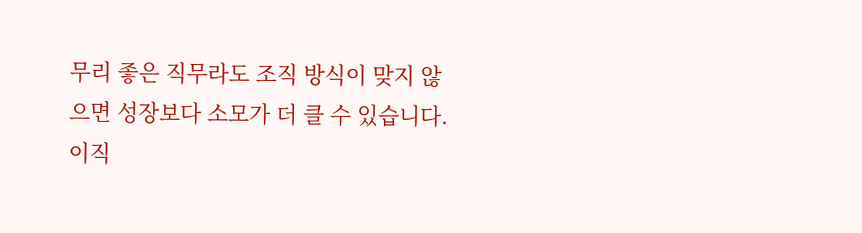무리 좋은 직무라도 조직 방식이 맞지 않으면 성장보다 소모가 더 클 수 있습니다. 이직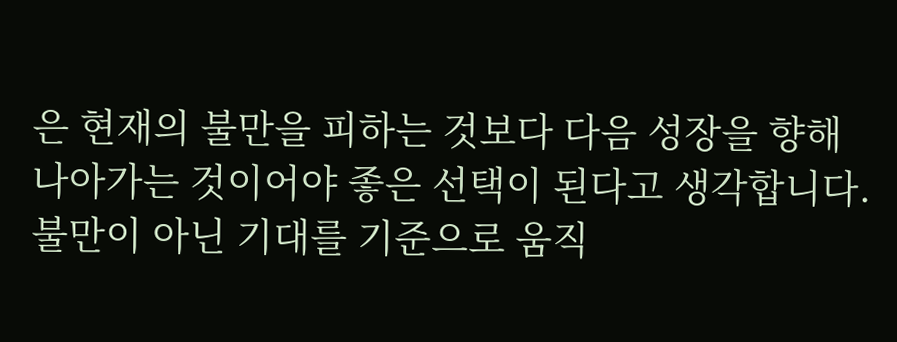은 현재의 불만을 피하는 것보다 다음 성장을 향해 나아가는 것이어야 좋은 선택이 된다고 생각합니다. 불만이 아닌 기대를 기준으로 움직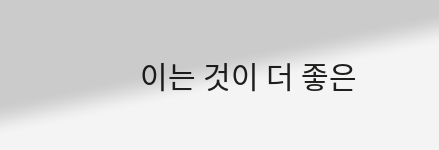이는 것이 더 좋은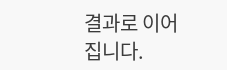결과로 이어집니다.